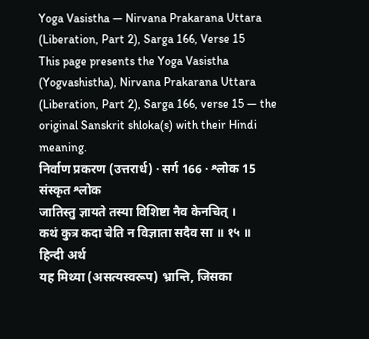Yoga Vasistha — Nirvana Prakarana Uttara (Liberation, Part 2), Sarga 166, Verse 15
This page presents the Yoga Vasistha (Yogvashistha), Nirvana Prakarana Uttara (Liberation, Part 2), Sarga 166, verse 15 — the original Sanskrit shloka(s) with their Hindi meaning.
निर्वाण प्रकरण (उत्तरार्ध) · सर्ग 166 · श्लोक 15
संस्कृत श्लोक
जातिस्तु ज्ञायते तस्या विशिष्टा नैव केनचित् ।
कथं कुत्र कदा चेति न विज्ञाता सदैव सा ॥ १५ ॥
हिन्दी अर्थ
यह मिथ्या (असत्यस्वरूप) भ्रान्ति, जिसका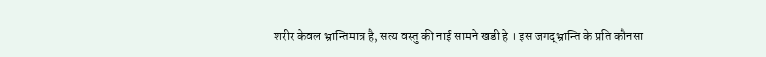शरीर केवल भ्रान्तिमात्र है, सत्य वस्तु की नाई सामने खडी हे । इस जगद्भ्रान्ति के प्रति कौनसा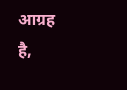आग्रह
है,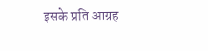इसके प्रति आग्रह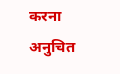करना अनुचित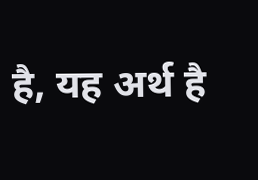है, यह अर्थ है